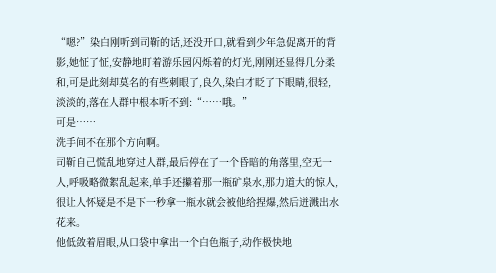“嗯?”染白刚听到司靳的话,还没开口,就看到少年急促离开的背影,她怔了怔,安静地盯着游乐园闪烁着的灯光,刚刚还显得几分柔和,可是此刻却莫名的有些刺眼了,良久,染白才眨了下眼睛,很轻,淡淡的,落在人群中根本听不到:“……哦。”
可是……
洗手间不在那个方向啊。
司靳自己慌乱地穿过人群,最后停在了一个昏暗的角落里,空无一人,呼吸略微絮乱起来,单手还攥着那一瓶矿泉水,那力道大的惊人,很让人怀疑是不是下一秒拿一瓶水就会被他给捏爆,然后迸溅出水花来。
他低敛着眉眼,从口袋中拿出一个白色瓶子,动作极快地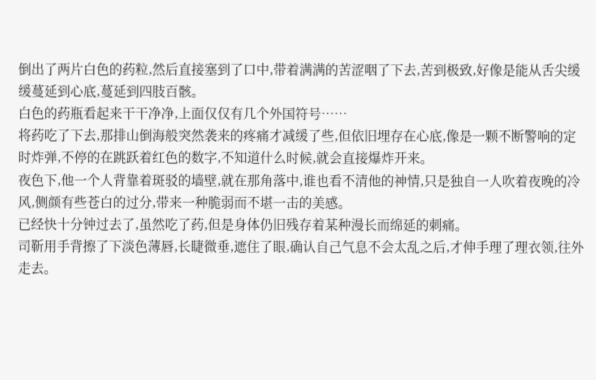倒出了两片白色的药粒,然后直接塞到了口中,带着满满的苦涩咽了下去,苦到极致,好像是能从舌尖缓缓蔓延到心底,蔓延到四肢百骸。
白色的药瓶看起来干干净净,上面仅仅有几个外国符号……
将药吃了下去,那排山倒海般突然袭来的疼痛才减缓了些,但依旧埋存在心底,像是一颗不断警响的定时炸弹,不停的在跳跃着红色的数字,不知道什么时候,就会直接爆炸开来。
夜色下,他一个人背靠着斑驳的墙壁,就在那角落中,谁也看不清他的神情,只是独自一人吹着夜晚的冷风,侧颜有些苍白的过分,带来一种脆弱而不堪一击的美感。
已经快十分钟过去了,虽然吃了药,但是身体仍旧残存着某种漫长而绵延的刺痛。
司靳用手背擦了下淡色薄唇,长睫微垂,遮住了眼,确认自己气息不会太乱之后,才伸手理了理衣领,往外走去。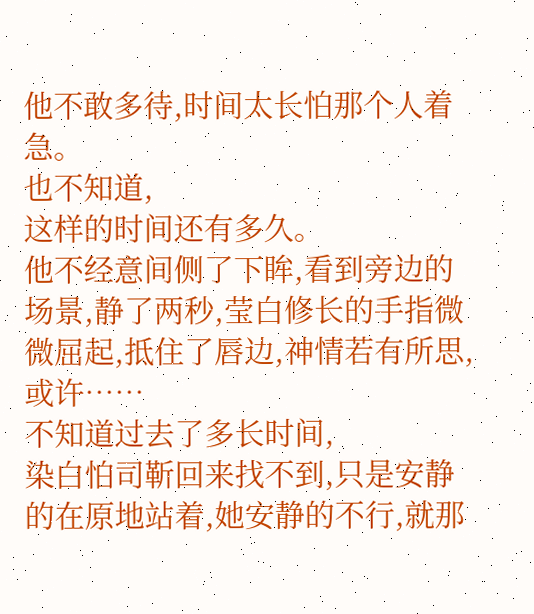他不敢多待,时间太长怕那个人着急。
也不知道,
这样的时间还有多久。
他不经意间侧了下眸,看到旁边的场景,静了两秒,莹白修长的手指微微屈起,抵住了唇边,神情若有所思,或许……
不知道过去了多长时间,
染白怕司靳回来找不到,只是安静的在原地站着,她安静的不行,就那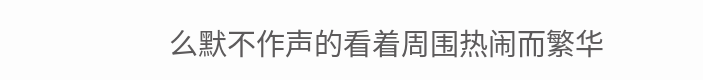么默不作声的看着周围热闹而繁华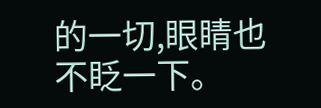的一切,眼睛也不眨一下。